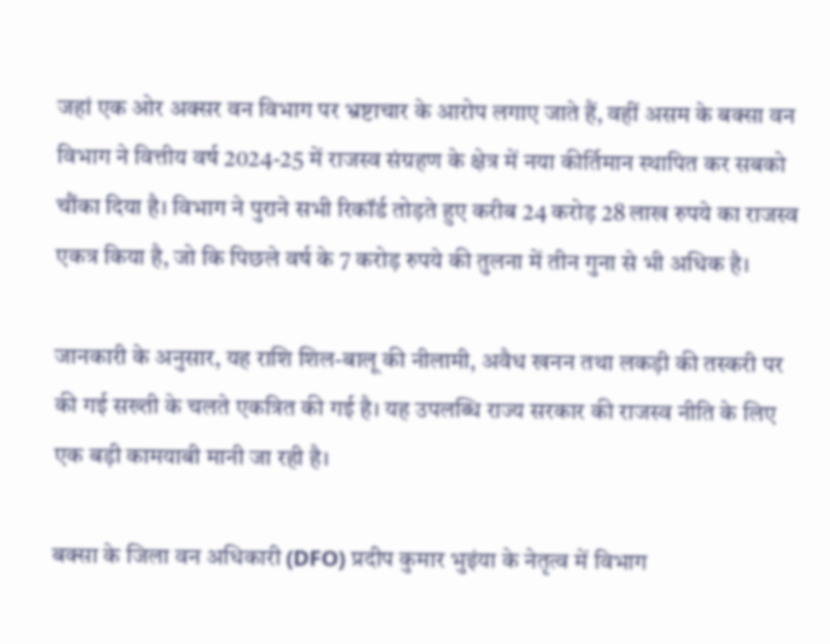जहां एक ओर अक्सर वन विभाग पर भ्रष्टाचार के आरोप लगाए जाते हैं, वहीं असम के बक्सा वन विभाग ने वित्तीय वर्ष 2024-25 में राजस्व संग्रहण के क्षेत्र में नया कीर्तिमान स्थापित कर सबको चौंका दिया है। विभाग ने पुराने सभी रिकॉर्ड तोड़ते हुए करीब 24 करोड़ 28 लाख रुपये का राजस्व एकत्र किया है, जो कि पिछले वर्ष के 7 करोड़ रुपये की तुलना में तीन गुना से भी अधिक है।

जानकारी के अनुसार, यह राशि शिल-बालू की नीलामी, अवैध खनन तथा लकड़ी की तस्करी पर की गई सख्ती के चलते एकत्रित की गई है। यह उपलब्धि राज्य सरकार की राजस्व नीति के लिए एक बड़ी कामयाबी मानी जा रही है।

बक्सा के जिला वन अधिकारी (DFO) प्रदीप कुमार भुइंया के नेतृत्व में विभाग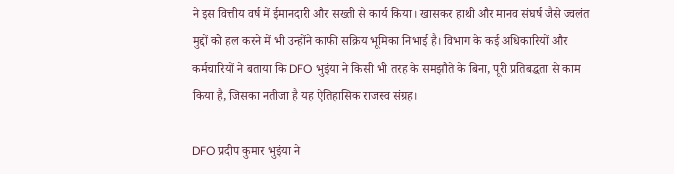ने इस वित्तीय वर्ष में ईमानदारी और सख्ती से कार्य किया। खासकर हाथी और मानव संघर्ष जैसे ज्वलंत मुद्दों को हल करने में भी उन्होंने काफी सक्रिय भूमिका निभाई है। विभाग के कई अधिकारियों और कर्मचारियों ने बताया कि DFO भुइंया ने किसी भी तरह के समझौते के बिना, पूरी प्रतिबद्धता से काम किया है, जिसका नतीजा है यह ऐतिहासिक राजस्व संग्रह।

DFO प्रदीप कुमार भुइंया ने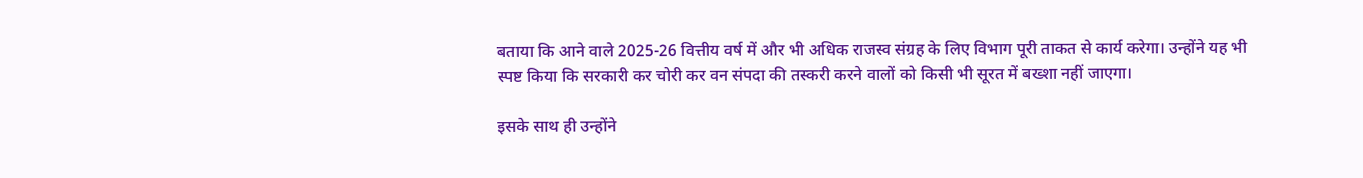बताया कि आने वाले 2025-26 वित्तीय वर्ष में और भी अधिक राजस्व संग्रह के लिए विभाग पूरी ताकत से कार्य करेगा। उन्होंने यह भी स्पष्ट किया कि सरकारी कर चोरी कर वन संपदा की तस्करी करने वालों को किसी भी सूरत में बख्शा नहीं जाएगा।

इसके साथ ही उन्होंने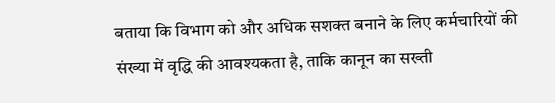बताया कि विभाग को और अधिक सशक्त बनाने के लिए कर्मचारियों की संख्या में वृद्धि की आवश्यकता है, ताकि कानून का सख्ती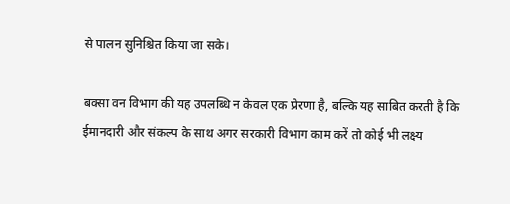से पालन सुनिश्चित किया जा सके।

बक्सा वन विभाग की यह उपलब्धि न केवल एक प्रेरणा है, बल्कि यह साबित करती है कि ईमानदारी और संकल्प के साथ अगर सरकारी विभाग काम करें तो कोई भी लक्ष्य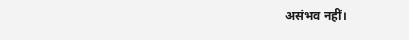असंभव नहीं।